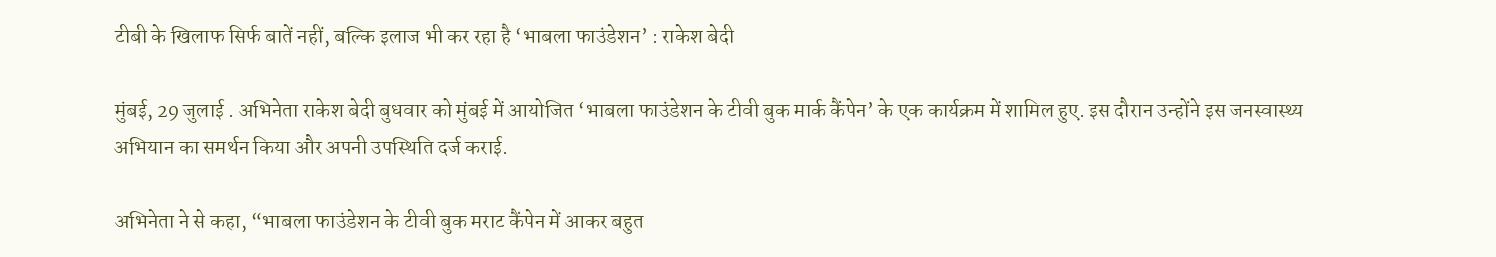टीबी के खिलाफ सिर्फ बातें नहीं, बल्कि इलाज भी कर रहा है ‘भाबला फाउंडेशन’ : राकेश बेदी

मुंबई, 29 जुलाई . अभिनेता राकेश बेदी बुधवार को मुंबई में आयोजित ‘भाबला फाउंडेशन के टीवी बुक मार्क कैंपेन’ के एक कार्यक्रम में शामिल हुए. इस दौरान उन्होंने इस जनस्वास्थ्य अभियान का समर्थन किया और अपनी उपस्थिति दर्ज कराई.

अभिनेता ने से कहा, “भाबला फाउंडेशन के टीवी बुक मराट कैंपेन में आकर बहुत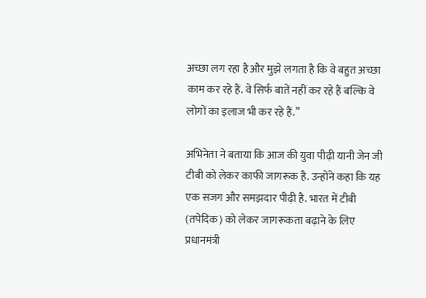अच्छा लग रहा है और मुझे लगता है कि वे बहुत अच्छा काम कर रहे हैं. वे सिर्फ बातें नहीं कर रहे हैं बल्कि वे लोगों का इलाज भी कर रहे हैं.”

अभिनेता ने बताया कि आज की युवा पीढ़ी यानी जेन जी टीबी को लेकर काफी जागरूक है. उन्होंने कहा कि यह एक सजग और समझदार पीढ़ी है. भारत में टीबी (तपेदिक) को लेकर जागरूकता बढ़ाने के लिए प्रधानमंत्री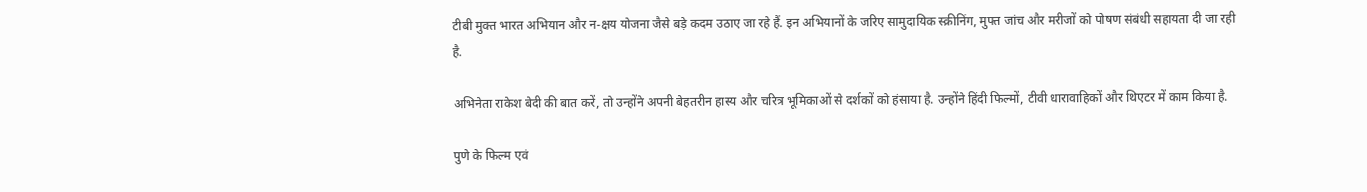टीबी मुक्त भारत अभियान और न-क्षय योजना जैसे बड़े कदम उठाए जा रहे हैं. इन अभियानों के जरिए सामुदायिक स्क्रीनिंग, मुफ्त जांच और मरीजों को पोषण संबंधी सहायता दी जा रही है.

अभिनेता राकेश बेदी की बात करें, तो उन्होंने अपनी बेहतरीन हास्य और चरित्र भूमिकाओं से दर्शकों को हंसाया है. उन्होंने हिंदी फिल्मों, टीवी धारावाहिकों और थिएटर में काम किया है.

पुणे के फिल्म एवं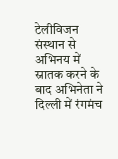टेलीविजन संस्थान से अभिनय में स्नातक करने के बाद अभिनेता ने दिल्ली में रंगमंच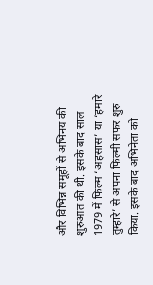और विभिन्न समूहों से अभिनय की शुरुआत की थी. इसके बाद साल 1979 में फिल्म ‘अहसास’ या ‘हमारे तुम्हारे’ से अपना फिल्मी सफर शुरु किया. इसके बाद अभिनेता को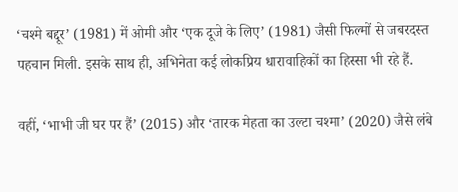‘चश्मे बद्दूर’ (1981) में ओमी और ‘एक दूजे के लिए’ (1981) जैसी फिल्मों से जबरदस्त पहचान मिली. इसके साथ ही, अभिनेता कई लोकप्रिय धारावाहिकों का हिस्सा भी रहे हैं.

वहीं, ‘भाभी जी घर पर हैं’ (2015) और ‘तारक मेहता का उल्टा चश्मा’ (2020) जैसे लंबे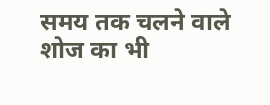समय तक चलने वाले शोज का भी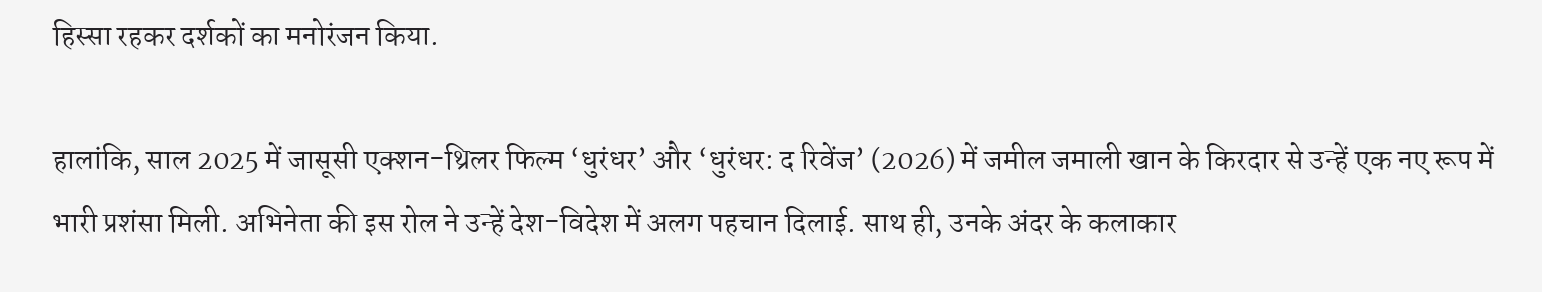हिस्सा रहकर दर्शकों का मनोरंजन किया.

हालांकि, साल 2025 में जासूसी एक्शन-थ्रिलर फिल्म ‘धुरंधर’ और ‘धुरंधर: द रिवेंज’ (2026) में जमील जमाली खान के किरदार से उन्हें एक नए रूप में भारी प्रशंसा मिली. अभिनेता की इस रोल ने उन्हें देश-विदेश में अलग पहचान दिलाई. साथ ही, उनके अंदर के कलाकार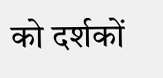को दर्शकों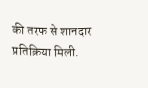की तरफ से शानदार प्रतिक्रिया मिली.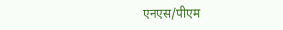एनएस/पीएम